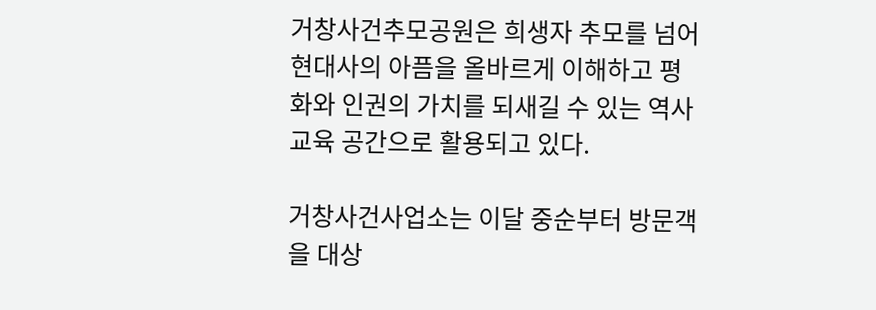거창사건추모공원은 희생자 추모를 넘어 현대사의 아픔을 올바르게 이해하고 평화와 인권의 가치를 되새길 수 있는 역사 교육 공간으로 활용되고 있다.

거창사건사업소는 이달 중순부터 방문객을 대상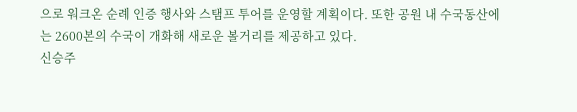으로 워크온 순례 인증 행사와 스탬프 투어를 운영할 계획이다. 또한 공원 내 수국동산에는 2600본의 수국이 개화해 새로운 볼거리를 제공하고 있다.
신승주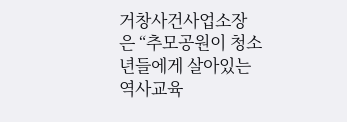거창사건사업소장은 “추모공원이 청소년들에게 살아있는 역사교육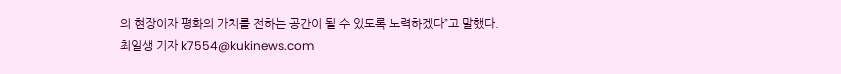의 현장이자 평화의 가치를 전하는 공간이 될 수 있도록 노력하겠다”고 말했다.
최일생 기자 k7554@kukinews.com